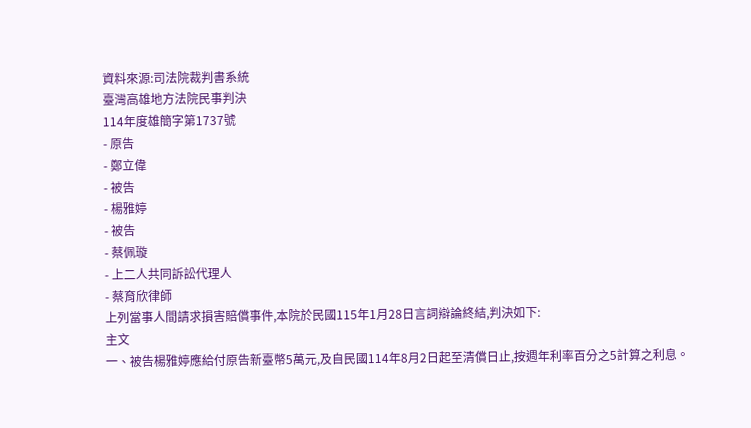資料來源:司法院裁判書系統
臺灣高雄地方法院民事判決
114年度雄簡字第1737號
- 原告
- 鄭立偉
- 被告
- 楊雅婷
- 被告
- 蔡佩璇
- 上二人共同訴訟代理人
- 蔡育欣律師
上列當事人間請求損害賠償事件,本院於民國115年1月28日言詞辯論終結,判決如下:
主文
一、被告楊雅婷應給付原告新臺幣5萬元,及自民國114年8月2日起至清償日止,按週年利率百分之5計算之利息。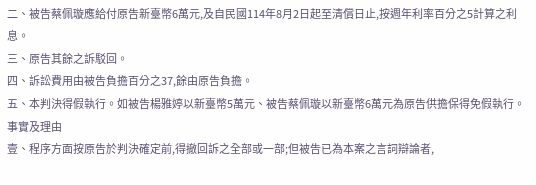二、被告蔡佩璇應給付原告新臺幣6萬元,及自民國114年8月2日起至清償日止,按週年利率百分之5計算之利息。
三、原告其餘之訴駁回。
四、訴訟費用由被告負擔百分之37,餘由原告負擔。
五、本判決得假執行。如被告楊雅婷以新臺幣5萬元、被告蔡佩璇以新臺幣6萬元為原告供擔保得免假執行。
事實及理由
壹、程序方面按原告於判決確定前,得撤回訴之全部或一部;但被告已為本案之言詞辯論者,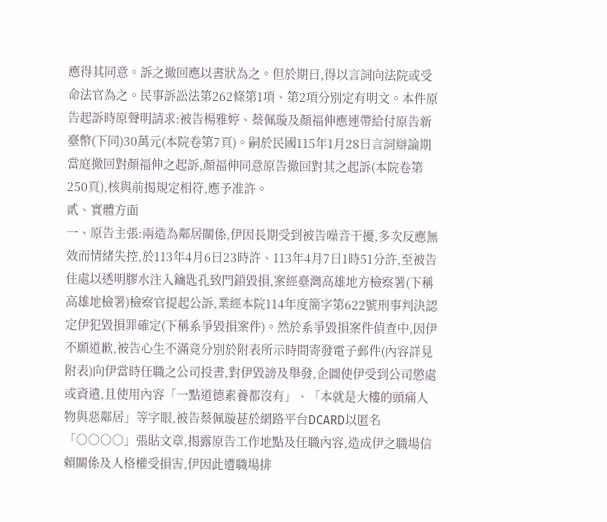應得其同意。訴之撤回應以書狀為之。但於期日,得以言詞向法院或受命法官為之。民事訴訟法第262條第1項、第2項分別定有明文。本件原告起訴時原聲明請求:被告楊雅婷、蔡佩璇及顏福伸應連帶給付原告新臺幣(下同)30萬元(本院卷第7頁)。嗣於民國115年1月28日言詞辯論期當庭撤回對顏福伸之起訴,顏福伸同意原告撤回對其之起訴(本院卷第250頁),核與前揭規定相符,應予准許。
貳、實體方面
一、原告主張:兩造為鄰居關係,伊因長期受到被告噪音干擾,多次反應無效而情緒失控,於113年4月6日23時許、113年4月7日1時51分許,至被告住處以透明膠水注入鑰匙孔致門鎖毀損,案經臺灣高雄地方檢察署(下稱高雄地檢署)檢察官提起公訴,業經本院114年度簡字第622號刑事判決認定伊犯毀損罪確定(下稱系爭毀損案件)。然於系爭毀損案件偵查中,因伊不願道歉,被告心生不滿竟分別於附表所示時間寄發電子郵件(內容詳見附表)向伊當時任職之公司投書,對伊毀謗及舉發,企圖使伊受到公司懲處或資遣,且使用內容「一點道德素養都沒有」、「本就是大樓的頭痛人物與惡鄰居」等字眼,被告蔡佩璇甚於網路平台DCARD以匿名「○○○○」張貼文章,揭露原告工作地點及任職內容,造成伊之職場信賴關係及人格權受損害,伊因此遭職場排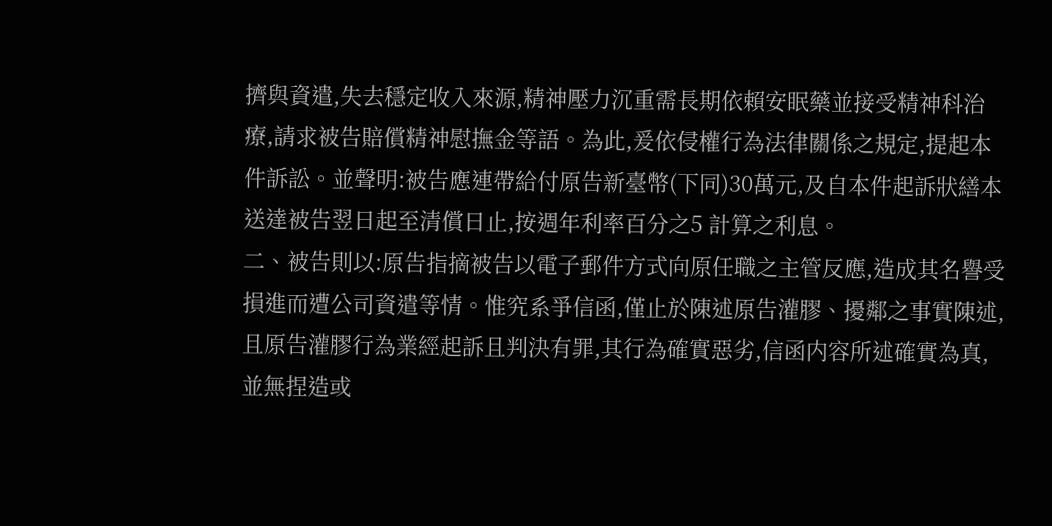擠與資遣,失去穩定收入來源,精神壓力沉重需長期依賴安眠藥並接受精神科治療,請求被告賠償精神慰撫金等語。為此,爰依侵權行為法律關係之規定,提起本件訴訟。並聲明:被告應連帶給付原告新臺幣(下同)30萬元,及自本件起訴狀繕本送達被告翌日起至清償日止,按週年利率百分之5 計算之利息。
二、被告則以:原告指摘被告以電子郵件方式向原任職之主管反應,造成其名譽受損進而遭公司資遣等情。惟究系爭信函,僅止於陳述原告灌膠、擾鄰之事實陳述,且原告灌膠行為業經起訴且判決有罪,其行為確實惡劣,信函内容所述確實為真,並無捏造或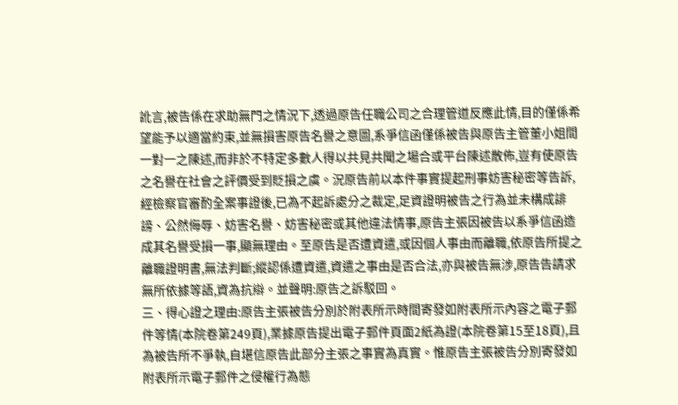訛言,被告係在求助無門之情況下,透過原告任職公司之合理管道反應此情,目的僅係希望能予以適當約束,並無損害原告名譽之意圖,系爭信函僅係被告與原告主管董小姐間一對一之陳述,而非於不特定多數人得以共見共聞之場合或平台陳述散佈,豈有使原告之名譽在社會之評價受到貶損之虞。況原告前以本件事實提起刑事妨害秘密等告訴,經檢察官審酌全案事證後,已為不起訴處分之裁定,足資證明被告之行為並未構成誹謗、公然侮辱、妨害名譽、妨害秘密或其他違法情事,原告主張因被告以系爭信函造成其名譽受損一事,顯無理由。至原告是否遭資遣,或因個人事由而離職,依原告所提之離職證明書,無法判斷;縱認係遭資遣,資遣之事由是否合法,亦與被告無涉,原告告請求無所依據等語,資為抗辯。並聲明:原告之訴駁回。
三、得心證之理由:原告主張被告分別於附表所示時間寄發如附表所示內容之電子郵件等情(本院卷第249頁),業據原告提出電子郵件頁面2紙為證(本院卷第15至18頁),且為被告所不爭執,自堪信原告此部分主張之事實為真實。惟原告主張被告分別寄發如附表所示電子郵件之侵權行為態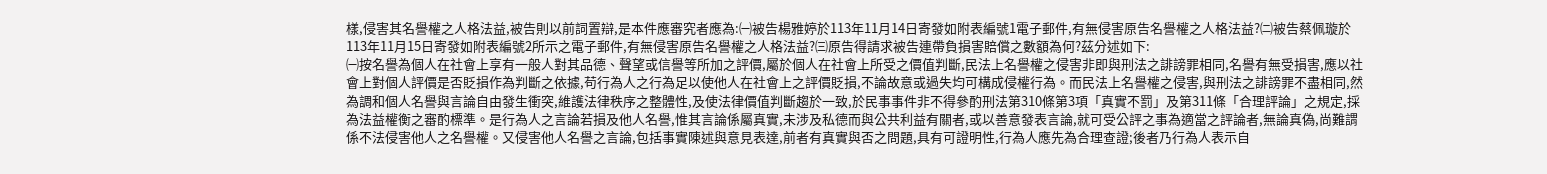樣,侵害其名譽權之人格法益,被告則以前詞置辯,是本件應審究者應為:㈠被告楊雅婷於113年11月14日寄發如附表編號1電子郵件,有無侵害原告名譽權之人格法益?㈡被告蔡佩璇於113年11月15日寄發如附表編號2所示之電子郵件,有無侵害原告名譽權之人格法益?㈢原告得請求被告連帶負損害賠償之數額為何?茲分述如下:
㈠按名譽為個人在社會上享有一般人對其品德、聲望或信譽等所加之評價,屬於個人在社會上所受之價值判斷,民法上名譽權之侵害非即與刑法之誹謗罪相同,名譽有無受損害,應以社會上對個人評價是否貶損作為判斷之依據,苟行為人之行為足以使他人在社會上之評價貶損,不論故意或過失均可構成侵權行為。而民法上名譽權之侵害,與刑法之誹謗罪不盡相同,然為調和個人名譽與言論自由發生衝突,維護法律秩序之整體性,及使法律價值判斷趨於一致,於民事事件非不得參酌刑法第310條第3項「真實不罰」及第311條「合理評論」之規定,採為法益權衡之審酌標準。是行為人之言論若損及他人名譽,惟其言論係屬真實,未涉及私德而與公共利益有關者,或以善意發表言論,就可受公評之事為適當之評論者,無論真偽,尚難謂係不法侵害他人之名譽權。又侵害他人名譽之言論,包括事實陳述與意見表達,前者有真實與否之問題,具有可證明性,行為人應先為合理查證;後者乃行為人表示自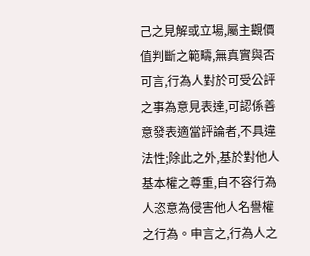己之見解或立場,屬主觀價值判斷之範疇,無真實與否可言,行為人對於可受公評之事為意見表達,可認係善意發表適當評論者,不具違法性;除此之外,基於對他人基本權之尊重,自不容行為人恣意為侵害他人名譽權之行為。申言之,行為人之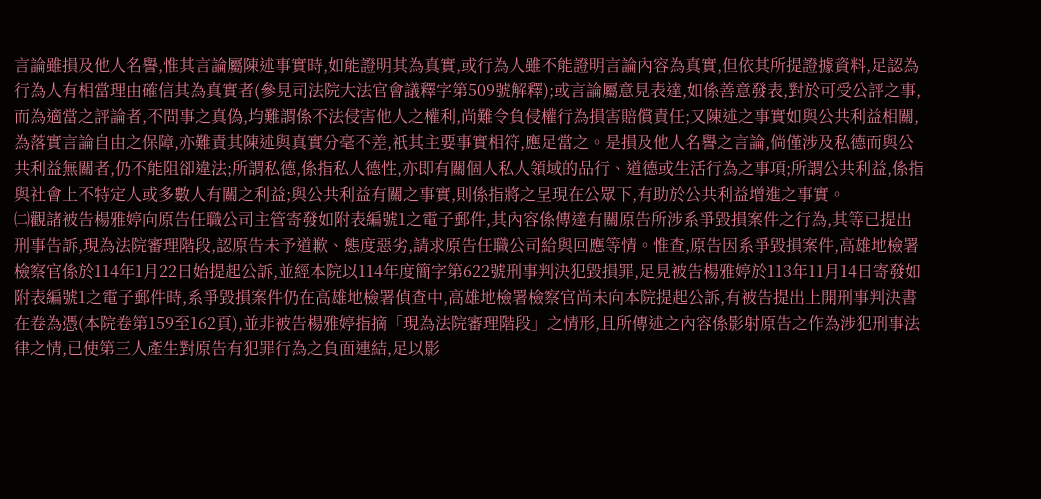言論雖損及他人名譽,惟其言論屬陳述事實時,如能證明其為真實,或行為人雖不能證明言論內容為真實,但依其所提證據資料,足認為行為人有相當理由確信其為真實者(參見司法院大法官會議釋字第509號解釋);或言論屬意見表達,如係善意發表,對於可受公評之事,而為適當之評論者,不問事之真偽,均難謂係不法侵害他人之權利,尚難令負侵權行為損害賠償責任;又陳述之事實如與公共利益相關,為落實言論自由之保障,亦難責其陳述與真實分毫不差,祇其主要事實相符,應足當之。是損及他人名譽之言論,倘僅涉及私德而與公共利益無關者,仍不能阻卻違法;所謂私德,係指私人德性,亦即有關個人私人領域的品行、道德或生活行為之事項;所謂公共利益,係指與社會上不特定人或多數人有關之利益;與公共利益有關之事實,則係指將之呈現在公眾下,有助於公共利益增進之事實。
㈡觀諸被告楊雅婷向原告任職公司主管寄發如附表編號1之電子郵件,其內容係傳達有關原告所涉系爭毀損案件之行為,其等已提出刑事告訴,現為法院審理階段,認原告未予道歉、態度惡劣,請求原告任職公司給與回應等情。惟查,原告因系爭毀損案件,高雄地檢署檢察官係於114年1月22日始提起公訴,並經本院以114年度簡字第622號刑事判決犯毀損罪,足見被告楊雅婷於113年11月14日寄發如附表編號1之電子郵件時,系爭毀損案件仍在高雄地檢署偵查中,高雄地檢署檢察官尚未向本院提起公訴,有被告提出上開刑事判決書在卷為憑(本院卷第159至162頁),並非被告楊雅婷指摘「現為法院審理階段」之情形,且所傳述之內容係影射原告之作為涉犯刑事法律之情,已使第三人產生對原告有犯罪行為之負面連結,足以影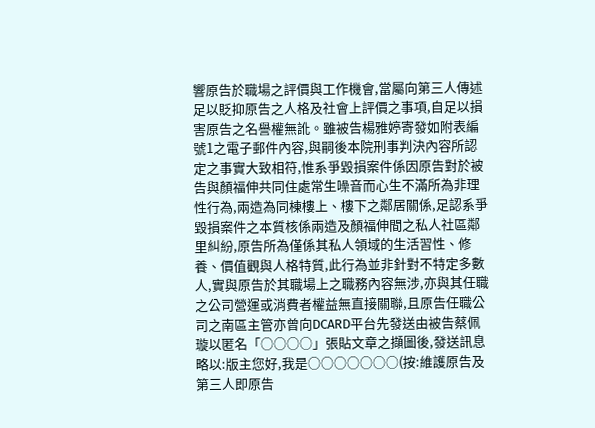響原告於職場之評價與工作機會,當屬向第三人傳述足以貶抑原告之人格及社會上評價之事項,自足以損害原告之名譽權無訛。雖被告楊雅婷寄發如附表編號1之電子郵件內容,與嗣後本院刑事判決內容所認定之事實大致相符,惟系爭毀損案件係因原告對於被告與顏福伸共同住處常生噪音而心生不滿所為非理性行為,兩造為同棟樓上、樓下之鄰居關係,足認系爭毀損案件之本質核係兩造及顏福伸間之私人社區鄰里糾紛,原告所為僅係其私人領域的生活習性、修養、價值觀與人格特質,此行為並非針對不特定多數人,實與原告於其職場上之職務內容無涉,亦與其任職之公司營運或消費者權益無直接關聯,且原告任職公司之南區主管亦曾向DCARD平台先發送由被告蔡佩璇以匿名「○○○○」張貼文章之擷圖後,發送訊息略以:版主您好,我是○○○○○○○(按:維護原告及第三人即原告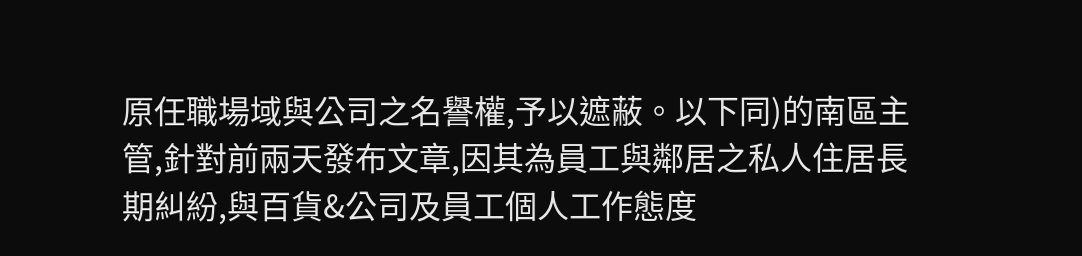原任職場域與公司之名譽權,予以遮蔽。以下同)的南區主管,針對前兩天發布文章,因其為員工與鄰居之私人住居長期糾紛,與百貨&公司及員工個人工作態度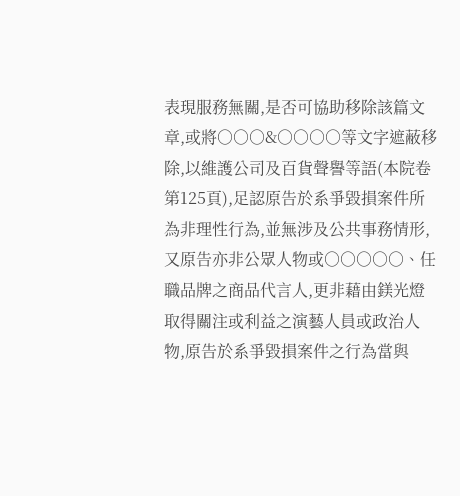表現服務無關,是否可協助移除該篇文章,或將○○○&○○○○等文字遮蔽移除,以維護公司及百貨聲譽等語(本院卷第125頁),足認原告於系爭毀損案件所為非理性行為,並無涉及公共事務情形,又原告亦非公眾人物或○○○○○、任職品牌之商品代言人,更非藉由鎂光燈取得關注或利益之演藝人員或政治人物,原告於系爭毀損案件之行為當與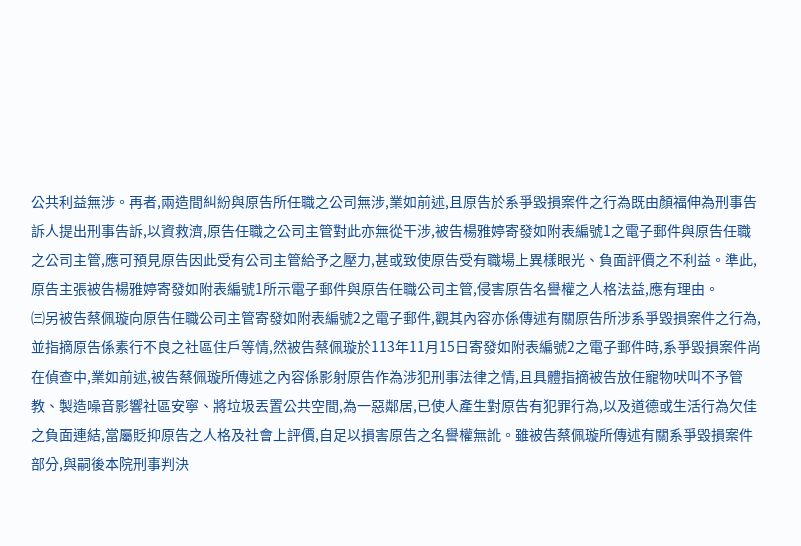公共利益無涉。再者,兩造間糾紛與原告所任職之公司無涉,業如前述,且原告於系爭毀損案件之行為既由顏福伸為刑事告訴人提出刑事告訴,以資救濟,原告任職之公司主管對此亦無從干涉,被告楊雅婷寄發如附表編號1之電子郵件與原告任職之公司主管,應可預見原告因此受有公司主管給予之壓力,甚或致使原告受有職場上異樣眼光、負面評價之不利益。準此,原告主張被告楊雅婷寄發如附表編號1所示電子郵件與原告任職公司主管,侵害原告名譽權之人格法益,應有理由。
㈢另被告蔡佩璇向原告任職公司主管寄發如附表編號2之電子郵件,觀其內容亦係傳述有關原告所涉系爭毀損案件之行為,並指摘原告係素行不良之社區住戶等情,然被告蔡佩璇於113年11月15日寄發如附表編號2之電子郵件時,系爭毀損案件尚在偵查中,業如前述,被告蔡佩璇所傳述之內容係影射原告作為涉犯刑事法律之情,且具體指摘被告放任寵物吠叫不予管教、製造噪音影響社區安寧、將垃圾丟置公共空間,為一惡鄰居,已使人產生對原告有犯罪行為,以及道德或生活行為欠佳之負面連結,當屬貶抑原告之人格及社會上評價,自足以損害原告之名譽權無訛。雖被告蔡佩璇所傳述有關系爭毀損案件部分,與嗣後本院刑事判決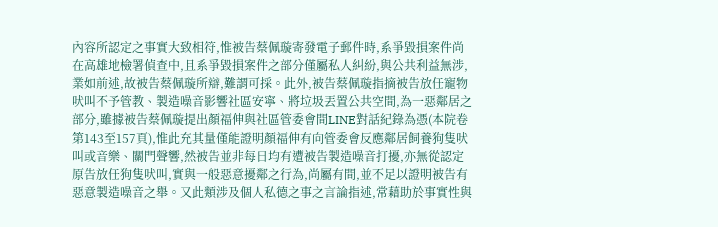內容所認定之事實大致相符,惟被告蔡佩璇寄發電子郵件時,系爭毀損案件尚在高雄地檢署偵查中,且系爭毀損案件之部分僅屬私人糾紛,與公共利益無涉,業如前述,故被告蔡佩璇所辯,難謂可採。此外,被告蔡佩璇指摘被告放任寵物吠叫不予管教、製造噪音影響社區安寧、將垃圾丟置公共空間,為一惡鄰居之部分,雖據被告蔡佩璇提出顏福伸與社區管委會間LINE對話紀錄為憑(本院卷第143至157頁),惟此充其量僅能證明顏福伸有向管委會反應鄰居飼養狗隻吠叫或音樂、關門聲響,然被告並非每日均有遭被告製造噪音打擾,亦無從認定原告放任狗隻吠叫,實與一般惡意擾鄰之行為,尚屬有間,並不足以證明被告有惡意製造噪音之舉。又此類涉及個人私德之事之言論指述,常藉助於事實性與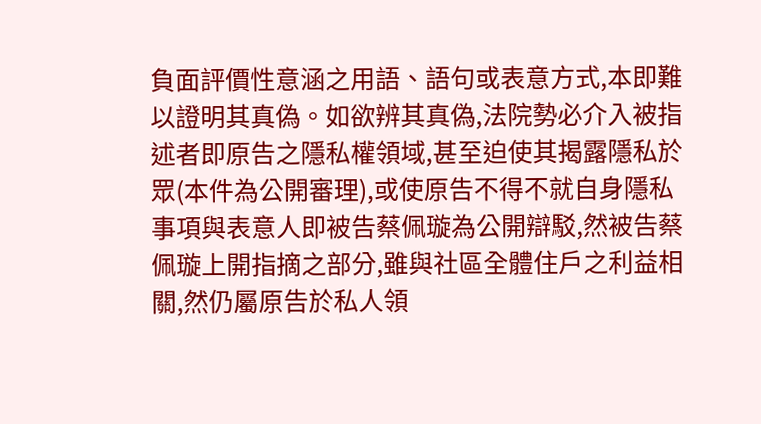負面評價性意涵之用語、語句或表意方式,本即難以證明其真偽。如欲辨其真偽,法院勢必介入被指述者即原告之隱私權領域,甚至迫使其揭露隱私於眾(本件為公開審理),或使原告不得不就自身隱私事項與表意人即被告蔡佩璇為公開辯駁,然被告蔡佩璇上開指摘之部分,雖與社區全體住戶之利益相關,然仍屬原告於私人領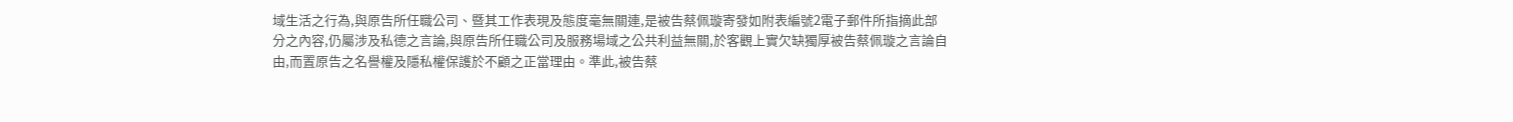域生活之行為,與原告所任職公司、暨其工作表現及態度毫無關連,是被告蔡佩璇寄發如附表編號2電子郵件所指摘此部分之內容,仍屬涉及私德之言論,與原告所任職公司及服務場域之公共利益無關,於客觀上實欠缺獨厚被告蔡佩璇之言論自由,而置原告之名譽權及隱私權保護於不顧之正當理由。準此,被告蔡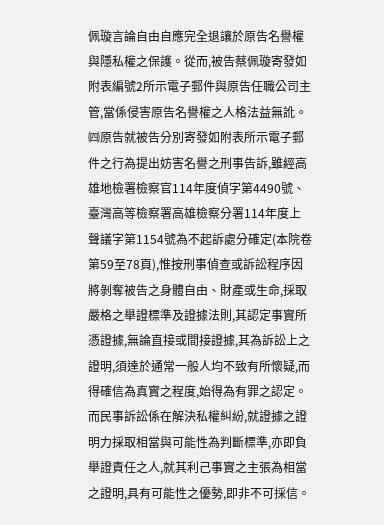佩璇言論自由自應完全退讓於原告名譽權與隱私權之保護。從而,被告蔡佩璇寄發如附表編號2所示電子郵件與原告任職公司主管,當係侵害原告名譽權之人格法益無訛。
㈣原告就被告分別寄發如附表所示電子郵件之行為提出妨害名譽之刑事告訴,雖經高雄地檢署檢察官114年度偵字第4490號、臺灣高等檢察署高雄檢察分署114年度上聲議字第1154號為不起訴處分確定(本院卷第59至78頁),惟按刑事偵查或訴訟程序因將剝奪被告之身體自由、財產或生命,採取嚴格之舉證標準及證據法則,其認定事實所憑證據,無論直接或間接證據,其為訴訟上之證明,須達於通常一般人均不致有所懷疑,而得確信為真實之程度,始得為有罪之認定。而民事訴訟係在解決私權糾紛,就證據之證明力採取相當與可能性為判斷標準,亦即負舉證責任之人,就其利己事實之主張為相當之證明,具有可能性之優勢,即非不可採信。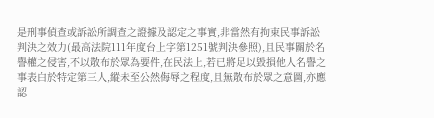是刑事偵查或訴訟所調查之證據及認定之事實,非當然有拘束民事訴訟判決之效力(最高法院111年度台上字第1251號判決參照),且民事關於名譽權之侵害,不以散布於眾為要件,在民法上,若已將足以毀損他人名譽之事表白於特定第三人,縱未至公然侮辱之程度,且無散布於眾之意圖,亦應認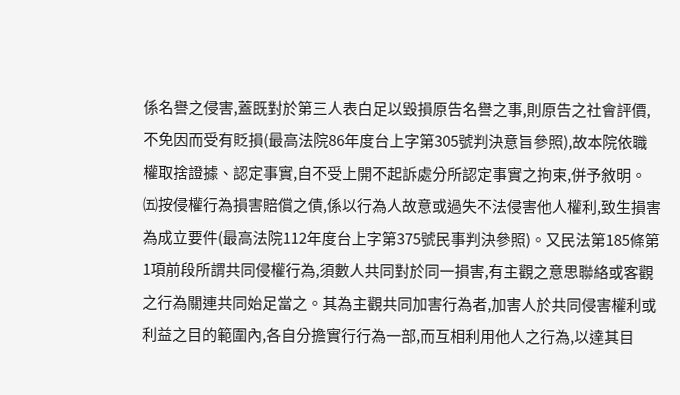係名譽之侵害,蓋既對於第三人表白足以毀損原告名譽之事,則原告之社會評價,不免因而受有貶損(最高法院86年度台上字第305號判決意旨參照),故本院依職權取捨證據、認定事實,自不受上開不起訴處分所認定事實之拘束,併予敘明。
㈤按侵權行為損害賠償之債,係以行為人故意或過失不法侵害他人權利,致生損害為成立要件(最高法院112年度台上字第375號民事判決參照)。又民法第185條第1項前段所謂共同侵權行為,須數人共同對於同一損害,有主觀之意思聯絡或客觀之行為關連共同始足當之。其為主觀共同加害行為者,加害人於共同侵害權利或利益之目的範圍內,各自分擔實行行為一部,而互相利用他人之行為,以達其目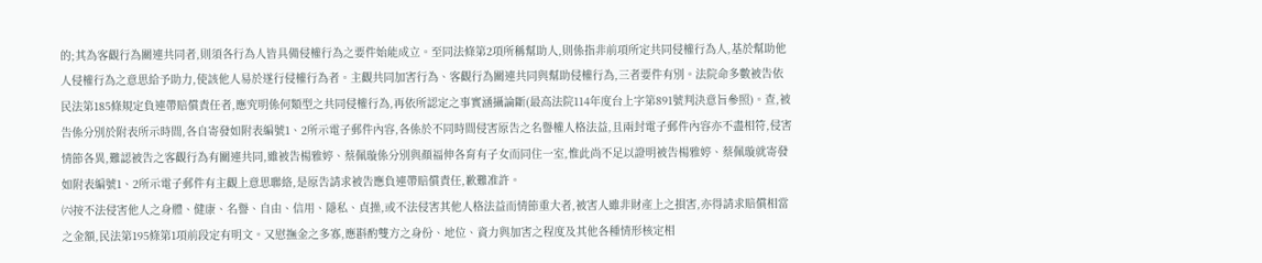的;其為客觀行為關連共同者,則須各行為人皆具備侵權行為之要件始能成立。至同法條第2項所稱幫助人,則係指非前項所定共同侵權行為人,基於幫助他人侵權行為之意思給予助力,使該他人易於遂行侵權行為者。主觀共同加害行為、客觀行為關連共同與幫助侵權行為,三者要件有別。法院命多數被告依民法第185條規定負連帶賠償責任者,應究明係何類型之共同侵權行為,再依所認定之事實涵攝論斷(最高法院114年度台上字第891號判決意旨參照)。查,被告係分別於附表所示時間,各自寄發如附表編號1、2所示電子郵件內容,各係於不同時間侵害原告之名譽權人格法益,且兩封電子郵件內容亦不盡相符,侵害情節各異,難認被告之客觀行為有關連共同,雖被告楊雅婷、蔡佩璇係分別與顏福伸各育有子女而同住一室,惟此尚不足以證明被告楊雅婷、蔡佩璇就寄發如附表編號1、2所示電子郵件有主觀上意思聯絡,是原告請求被告應負連帶賠償責任,歉難准許。
㈥按不法侵害他人之身體、健康、名譽、自由、信用、隱私、貞操,或不法侵害其他人格法益而情節重大者,被害人雖非財產上之損害,亦得請求賠償相當之金額,民法第195條第1項前段定有明文。又慰撫金之多寡,應斟酌雙方之身份、地位、資力與加害之程度及其他各種情形核定相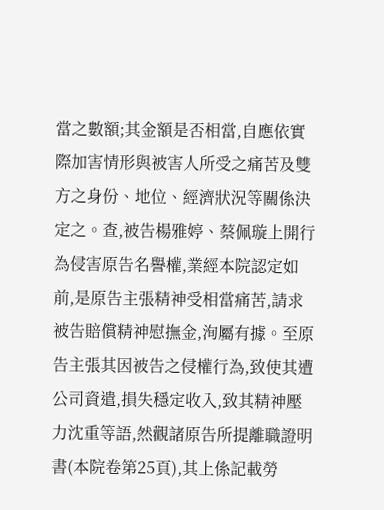當之數額;其金額是否相當,自應依實際加害情形與被害人所受之痛苦及雙方之身份、地位、經濟狀況等關係決定之。查,被告楊雅婷、蔡佩璇上開行為侵害原告名譽權,業經本院認定如前,是原告主張精神受相當痛苦,請求被告賠償精神慰撫金,洵屬有據。至原告主張其因被告之侵權行為,致使其遭公司資遣,損失穩定收入,致其精神壓力沈重等語,然觀諸原告所提離職證明書(本院卷第25頁),其上係記載勞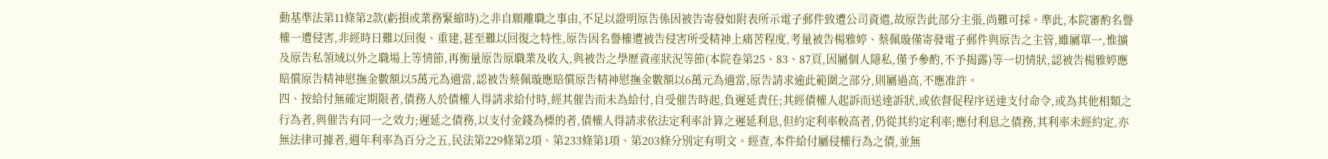動基準法第11條第2款(虧損或業務緊縮時)之非自願離職之事由,不足以證明原告係因被告寄發如附表所示電子郵件致遭公司資遣,故原告此部分主張,尚難可採。準此,本院審酌名譽權一遭侵害,非經時日難以回復、重建,甚至難以回復之特性,原告因名譽權遭被告侵害所受精神上痛苦程度,考量被告楊雅婷、蔡佩璇僅寄發電子郵件與原告之主管,雖屬單一,惟擴及原告私領域以外之職場上等情節,再衡量原告原職業及收入,與被告之學歷資產狀況等節(本院卷第25、83、87頁,因屬個人隱私,僅予參酌,不予揭露)等一切情狀,認被告楊雅婷應賠償原告精神慰撫金數額以5萬元為適當,認被告蔡佩璇應賠償原告精神慰撫金數額以6萬元為適當,原告請求逾此範圍之部分,則屬過高,不應准許。
四、按給付無確定期限者,債務人於債權人得請求給付時,經其催告而未為給付,自受催告時起,負遲延責任;其經債權人起訴而送達訴狀,或依督促程序送達支付命令,或為其他相類之行為者,與催告有同一之效力;遲延之債務,以支付金錢為標的者,債權人得請求依法定利率計算之遲延利息,但約定利率較高者,仍從其約定利率;應付利息之債務,其利率未經約定,亦無法律可據者,週年利率為百分之五,民法第229條第2項、第233條第1項、第203條分別定有明文。經查,本件給付屬侵權行為之債,並無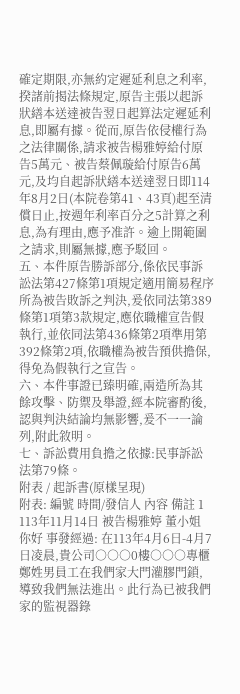確定期限,亦無約定遲延利息之利率,揆諸前揭法條規定,原告主張以起訴狀繕本送達被告翌日起算法定遲延利息,即屬有據。從而,原告依侵權行為之法律關係,請求被告楊雅婷給付原告5萬元、被告蔡佩璇給付原告6萬元,及均自起訴狀繕本送達翌日即114年8月2日(本院卷第41、43頁)起至清償日止,按週年利率百分之5計算之利息,為有理由,應予准許。逾上開範圍之請求,則屬無據,應予駁回。
五、本件原告勝訴部分,係依民事訴訟法第427條第1項規定適用簡易程序所為被告敗訴之判決,爰依同法第389條第1項第3款規定,應依職權宣告假執行,並依同法第436條第2項準用第392條第2項,依職權為被告預供擔保,得免為假執行之宣告。
六、本件事證已臻明確,兩造所為其餘攻擊、防禦及舉證,經本院審酌後,認與判決結論均無影響,爰不一一論列,附此敘明。
七、訴訟費用負擔之依據:民事訴訟法第79條。
附表 / 起訴書(原樣呈現)
附表: 編號 時間/發信人 內容 備註 1 113年11月14日 被告楊雅婷 董小姐 你好 事發經過: 在113年4月6日-4月7日凌晨,貴公司○○○0樓○○○專櫃鄭姓男員工在我們家大門灌膠門鎖,導致我們無法進出。此行為已被我們家的監視器錄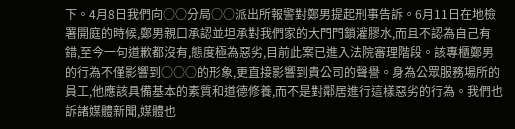下。4月8日我們向○○分局○○派出所報警對鄭男提起刑事告訴。6月11日在地檢署開庭的時候,鄭男親口承認並坦承對我們家的大門門鎖灌膠水,而且不認為自己有錯,至今一句道歉都沒有,態度極為惡劣,目前此案已進入法院審理階段。該專櫃鄭男的行為不僅影響到○○○的形象,更直接影響到貴公司的聲譽。身為公眾服務場所的員工,他應該具備基本的素質和道德修養,而不是對鄰居進行這樣惡劣的行為。我們也訴諸媒體新聞,媒體也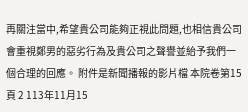再關注當中,希望貴公司能夠正視此問題,也相信貴公司會重視鄭男的惡劣行為及貴公司之聲譽並紿予我們一個合理的回應。 附件是新聞播報的影片檔 本院卷第15頁 2 113年11月15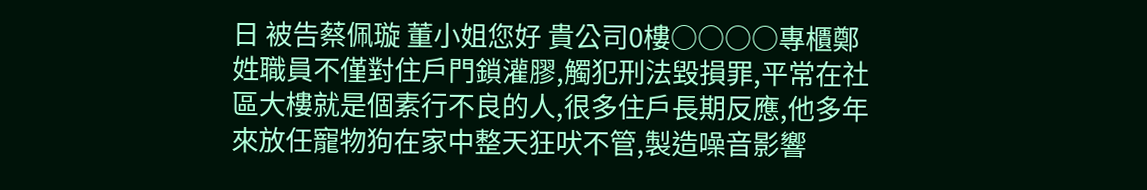日 被告蔡佩璇 董小姐您好 貴公司0樓○○○○專櫃鄭姓職員不僅對住戶門鎖灌膠,觸犯刑法毀損罪,平常在社區大樓就是個素行不良的人,很多住戶長期反應,他多年來放任寵物狗在家中整天狂吠不管,製造噪音影響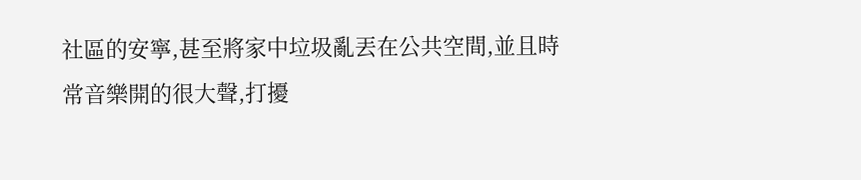社區的安寧,甚至將家中垃圾亂丟在公共空間,並且時常音樂開的很大聲,打擾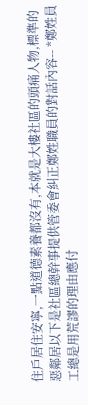住戶居住安寧,一點道德素養都沒有,本就是大樓社區的頭痛人物,標準的惡鄰居以下是社區總幹事提供管委會糾正鄭姓職員的對話內容-- *鄭姓員工總是用荒謬的理由應付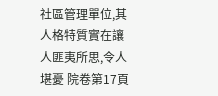社區管理單位,其人格特質實在讓人匪夷所思,令人堪憂 院卷第17頁